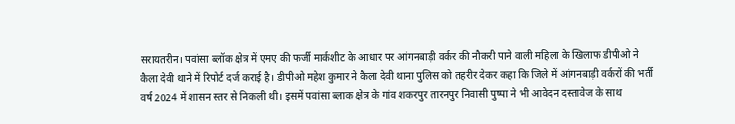सरायतरीन। पवांसा ब्लॉक क्षेत्र में एमए की फर्जी मार्कशीट के आधार पर आंगनबाड़ी वर्कर की नौकरी पाने वाली महिला के खिलाफ डीपीओ ने कैला देवी थाने में रिपोर्ट दर्ज कराई है। डीपीओ महेश कुमार ने कैला देवी थाना पुलिस को तहरीर देकर कहा कि जिले में आंगनबाड़ी वर्करों की भर्ती वर्ष 2024 में शासन स्तर से निकली थी। इसमें पवांसा ब्लाक क्षेत्र के गांव शकरपुर तारनपुर निवासी पुष्पा ने भी आवेदन दस्तावेज के साथ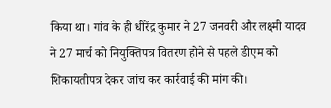किया था। गांव के ही धीरेंद्र कुमार ने 27 जनवरी और लक्ष्मी यादव ने 27 मार्च को नियुक्तिपत्र वितरण होने से पहले डीएम को शिकायतीपत्र देकर जांच कर कार्रवाई की मांग की।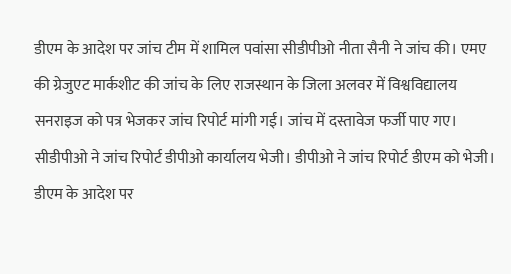डीएम के आदेश पर जांच टीम में शामिल पवांसा सीडीपीओ नीता सैनी ने जांच की। एमए की ग्रेजुएट मार्कशीट की जांच के लिए राजस्थान के जिला अलवर में विश्वविद्यालय सनराइज को पत्र भेजकर जांच रिपोर्ट मांगी गई। जांच में दस्तावेज फर्जी पाए गए। सीडीपीओ ने जांच रिपोर्ट डीपीओ कार्यालय भेजी। डीपीओ ने जांच रिपोर्ट डीएम को भेजी।
डीएम के आदेश पर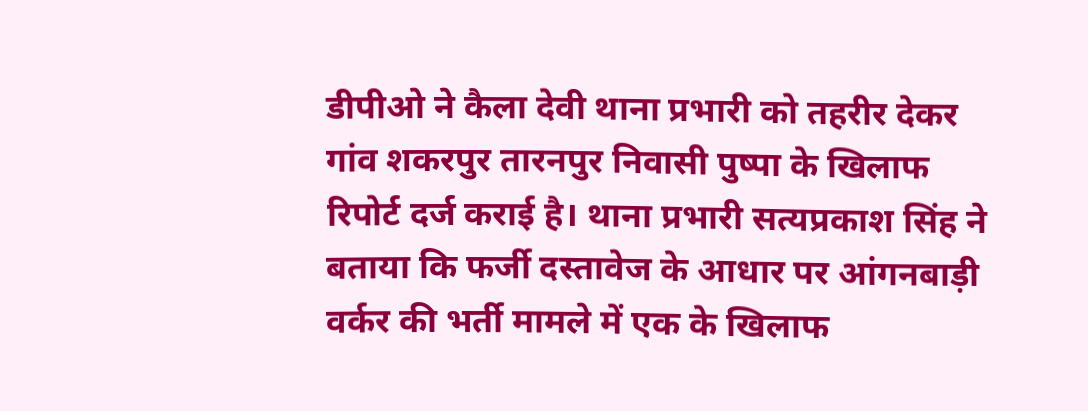डीपीओ ने कैला देवी थाना प्रभारी को तहरीर देकर गांव शकरपुर तारनपुर निवासी पुष्पा के खिलाफ रिपोर्ट दर्ज कराई है। थाना प्रभारी सत्यप्रकाश सिंह ने बताया कि फर्जी दस्तावेज के आधार पर आंगनबाड़ी वर्कर की भर्ती मामले में एक के खिलाफ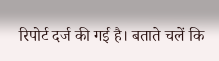रिपोर्ट दर्ज की गई है। बताते चलें कि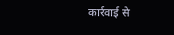कार्रवाई से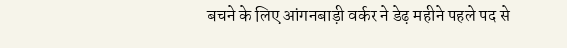बचने के लिए आंगनबाड़ी वर्कर ने डेढ़ महीने पहले पद से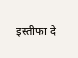इस्तीफा दे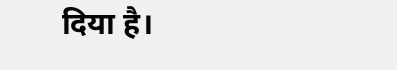दिया है।